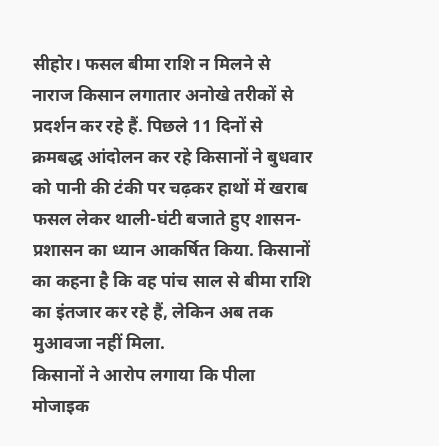सीहोर। फसल बीमा राशि न मिलने से नाराज किसान लगातार अनोखे तरीकों से प्रदर्शन कर रहे हैं. पिछले 11 दिनों से क्रमबद्ध आंदोलन कर रहे किसानों ने बुधवार को पानी की टंकी पर चढ़कर हाथों में खराब फसल लेकर थाली-घंटी बजाते हुए शासन-प्रशासन का ध्यान आकर्षित किया. किसानों का कहना है कि वह पांच साल से बीमा राशि का इंतजार कर रहे हैं, लेकिन अब तक मुआवजा नहीं मिला.
किसानों ने आरोप लगाया कि पीला मोजाइक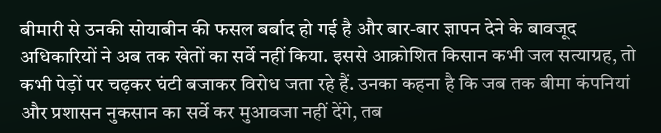बीमारी से उनकी सोयाबीन की फसल बर्बाद हो गई है और बार-बार ज्ञापन देने के बावजूद अधिकारियों ने अब तक खेतों का सर्वे नहीं किया. इससे आक्रोशित किसान कभी जल सत्याग्रह, तो कभी पेड़ों पर चढ़कर घंटी बजाकर विरोध जता रहे हैं. उनका कहना है कि जब तक बीमा कंपनियां और प्रशासन नुकसान का सर्वे कर मुआवजा नहीं देंगे, तब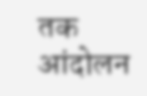तक आंदोलन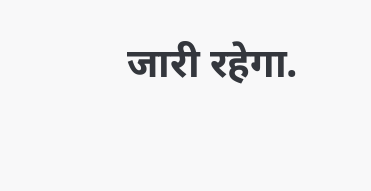जारी रहेगा.